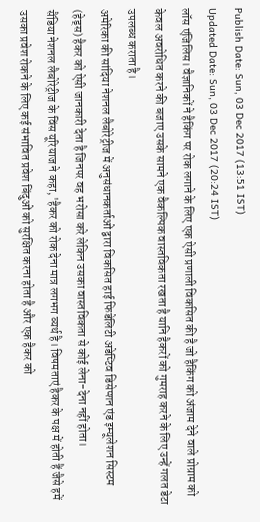Publish Date: Sun, 03 Dec 2017 (13:51 IST)
Updated Date: Sun, 03 Dec 2017 (20:24 IST)
लॉस एंजिलिस। वैज्ञानिकों ने हैकिंग पर रोक लगाने के लिए एक ऐसी प्रणाली विकसित की है जो हैकिंग को अंजाम देने वाले प्रोग्राम को केवल अवरोधित करने की बजाए उसके सामने एक वैकल्पिक वास्तविकता रखता है यानि हैकरों को गुमराह करने के लिए उन्हें गलत डेटा उपलब्ध कराता है।
अमेरिका की सांदिया नेशनल लैबोरेट्रीज में अनुसंधानकर्ताओं द्वारा विकसित हाई फिडेलिटी अडेप्टिव डिसेप्शन एंड इम्यूलेशन सिस्टम (हेड्स) हैकर को ऐसी जानकारी देता है जिनपर वह भरोसा करे लेकिन उसका वास्तविकता से कोई लेना-देना नहीं होता।
सैंडिया नेशनल लैबोरेट्रीज के विंस यूरियाज ने कहा, 'हैकर को रोक देना मात्र लगभग व्यर्थ है। विषमताएं हैकर के पक्ष में होती हैं जैसे हमें उसका प्रवेश रोकने के लिए कई संभावित प्रवेश बिंदुओं को सुरक्षित करना होता है और एक हैकर को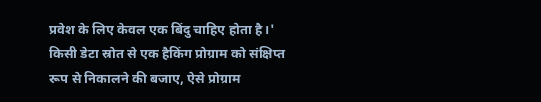प्रवेश के लिए केवल एक बिंदु चाहिए होता है।'
किसी डेटा स्रोत से एक हैकिंग प्रोग्राम को संक्षिप्त रूप से निकालने की बजाए, ऐसे प्रोग्राम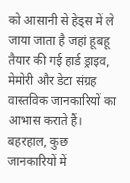को आसानी से हेड्स में ले जाया जाता है जहां हूबहू तैयार की गई हार्ड ड्राइव, मेमोरी और डेटा संग्रह वास्तविक जानकारियों का आभास कराते हैं। बहरहाल, कुछ जानकारियों में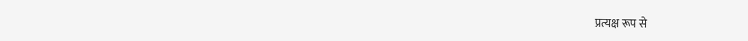प्रत्यक्ष रूप से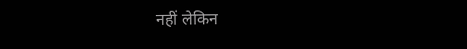नहीं लेकिन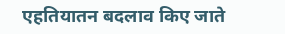एहतियातन बदलाव किए जाते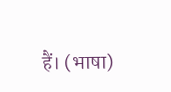हैं। (भाषा)